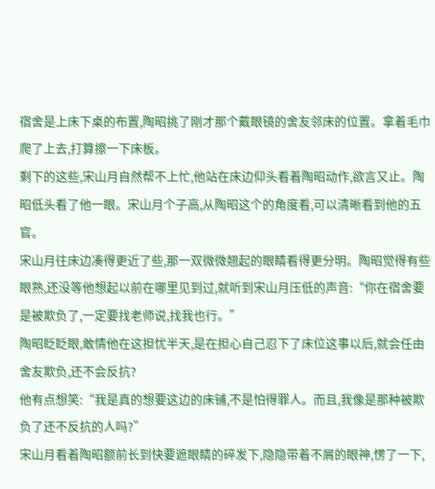宿舍是上床下桌的布置,陶昭挑了刚才那个戴眼镜的舍友邻床的位置。拿着毛巾爬了上去,打算擦一下床板。
剩下的这些,宋山月自然帮不上忙,他站在床边仰头看着陶昭动作,欲言又止。陶昭低头看了他一眼。宋山月个子高,从陶昭这个的角度看,可以清晰看到他的五官。
宋山月往床边凑得更近了些,那一双微微翘起的眼睛看得更分明。陶昭觉得有些眼熟,还没等他想起以前在哪里见到过,就听到宋山月压低的声音:“你在宿舍要是被欺负了,一定要找老师说,找我也行。”
陶昭眨眨眼,敢情他在这担忧半天,是在担心自己忍下了床位这事以后,就会任由舍友欺负,还不会反抗?
他有点想笑:“我是真的想要这边的床铺,不是怕得罪人。而且,我像是那种被欺负了还不反抗的人吗?”
宋山月看着陶昭额前长到快要遮眼睛的碎发下,隐隐带着不屑的眼神,愣了一下,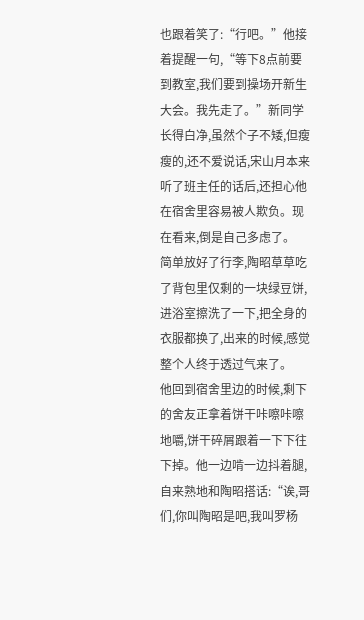也跟着笑了:“行吧。”他接着提醒一句,“等下8点前要到教室,我们要到操场开新生大会。我先走了。”新同学长得白净,虽然个子不矮,但瘦瘦的,还不爱说话,宋山月本来听了班主任的话后,还担心他在宿舍里容易被人欺负。现在看来,倒是自己多虑了。
简单放好了行李,陶昭草草吃了背包里仅剩的一块绿豆饼,进浴室擦洗了一下,把全身的衣服都换了,出来的时候,感觉整个人终于透过气来了。
他回到宿舍里边的时候,剩下的舍友正拿着饼干咔嚓咔嚓地嚼,饼干碎屑跟着一下下往下掉。他一边啃一边抖着腿,自来熟地和陶昭搭话:“诶,哥们,你叫陶昭是吧,我叫罗杨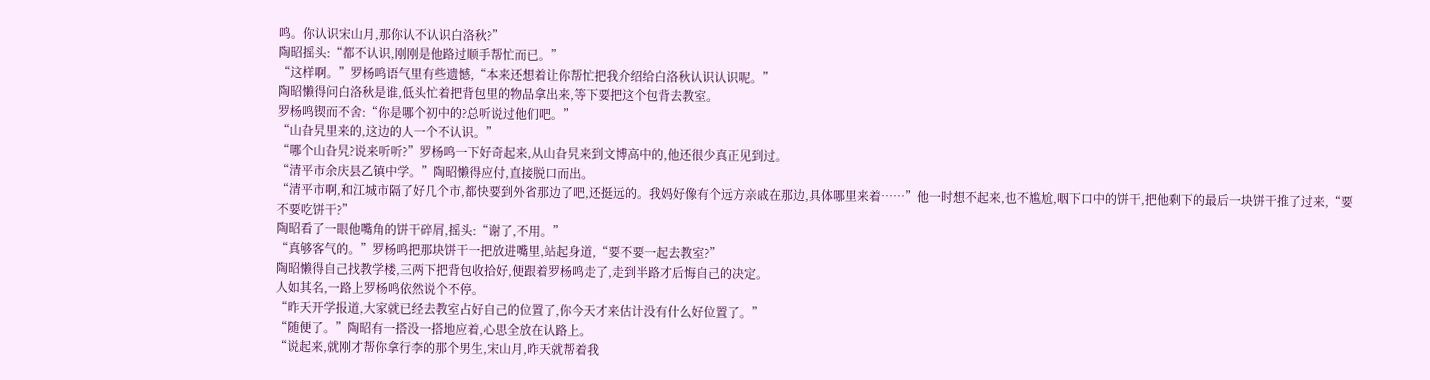鸣。你认识宋山月,那你认不认识白洛秋?”
陶昭摇头:“都不认识,刚刚是他路过顺手帮忙而已。”
“这样啊。”罗杨鸣语气里有些遗憾,“本来还想着让你帮忙把我介绍给白洛秋认识认识呢。”
陶昭懒得问白洛秋是谁,低头忙着把背包里的物品拿出来,等下要把这个包背去教室。
罗杨鸣锲而不舍:“你是哪个初中的?总听说过他们吧。”
“山旮旯里来的,这边的人一个不认识。”
“哪个山旮旯?说来听听?”罗杨鸣一下好奇起来,从山旮旯来到文博高中的,他还很少真正见到过。
“清平市余庆县乙镇中学。”陶昭懒得应付,直接脱口而出。
“清平市啊,和江城市隔了好几个市,都快要到外省那边了吧,还挺远的。我妈好像有个远方亲戚在那边,具体哪里来着……”他一时想不起来,也不尴尬,咽下口中的饼干,把他剩下的最后一块饼干推了过来,“要不要吃饼干?”
陶昭看了一眼他嘴角的饼干碎屑,摇头:“谢了,不用。”
“真够客气的。”罗杨鸣把那块饼干一把放进嘴里,站起身道,“要不要一起去教室?”
陶昭懒得自己找教学楼,三两下把背包收拾好,便跟着罗杨鸣走了,走到半路才后悔自己的决定。
人如其名,一路上罗杨鸣依然说个不停。
“昨天开学报道,大家就已经去教室占好自己的位置了,你今天才来估计没有什么好位置了。”
“随便了。”陶昭有一搭没一搭地应着,心思全放在认路上。
“说起来,就刚才帮你拿行李的那个男生,宋山月,昨天就帮着我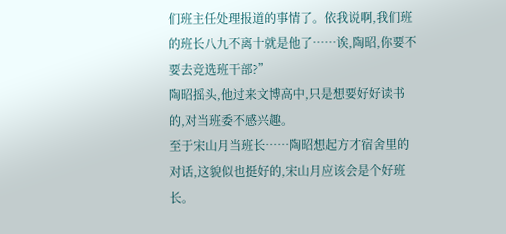们班主任处理报道的事情了。依我说啊,我们班的班长八九不离十就是他了……诶,陶昭,你要不要去竞选班干部?”
陶昭摇头,他过来文博高中,只是想要好好读书的,对当班委不感兴趣。
至于宋山月当班长……陶昭想起方才宿舍里的对话,这貌似也挺好的,宋山月应该会是个好班长。